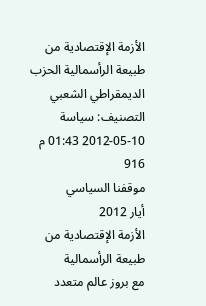الأزمة الإقتصادية من طبيعة الرأسمالية الحزب الديمقراطي الشعبي
التصنيف: سياسة
2012-05-10 01:43 م 916
موقفنا السياسي
أيار 2012
الأزمة الإقتصادية من طبيعة الرأسمالية
مع بروز عالم متعدد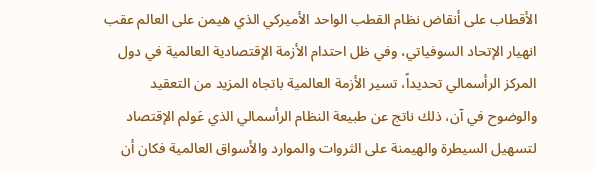الأقطاب على أنقاض نظام القطب الواحد الأميركي الذي هيمن على العالم عقب انهيار الإتحاد السوفياتي، وفي ظل احتدام الأزمة الإقتصادية العالمية في دول المركز الرأسمالي تحديداً، تسير الأزمة العالمية باتجاه المزيد من التعقيد والوضوح في آن، ذلك ناتج عن طبيعة النظام الرأسمالي الذي عَولم الإقتصاد لتسهيل السيطرة والهيمنة على الثروات والموارد والأسواق العالمية فكان أن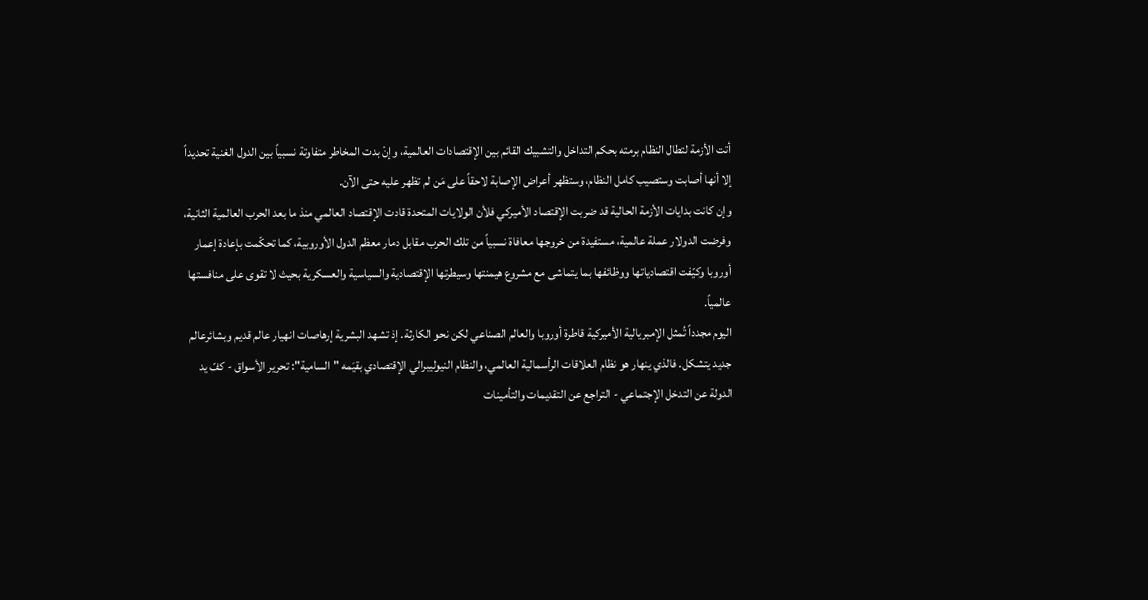أتت الأزمة لتطال النظام برمته بحكم التداخل والتشبيك القائم بين الإقتصادات العالمية، وإنْ بدت المخاطر متفاوتة نسبياً بين الدول الغنية تحديداً إلا أنها أصابت وستصيب كامل النظام، وستظهر أعراض الإصابة لاحقاً على مَن لم تظهر عليه حتى الآن.
وإن كانت بدايات الأزمة الحالية قد ضربت الإقتصاد الأميركي فلأن الولايات المتحدة قادت الإقتصاد العالمي منذ ما بعد الحرب العالمية الثانية، وفرضت الدولار عملة عالمية، مستفيدة من خروجها معافاة نسبياً من تلك الحرب مقابل دمار معظم الدول الأوروبية، كما تحكّمت بإعادة إعمار أوروبا وكيّفت اقتصادياتها ووظائفها بما يتماشى مع مشروع هيمنتها وسيطرتها الإقتصادية والسياسية والعسكرية بحيث لا تقوى على منافستها عالمياً.
اليوم مجدداً تُمثل الإمبريالية الأميركية قاطرة أوروبا والعالم الصناعي لكن نحو الكارثة. إذ تشهد البشرية إرهاصات انهيار عالم قديم وبشائرعالم جديد يتشكل. فالذي ينهار هو نظام العلاقات الرأسمالية العالمي، والنظام النيوليبرالي الإقتصادي بقيَمه "السامية": تحرير الأسواق - كفّ يد الدولة عن التدخل الإجتماعي - التراجع عن التقديمات والتأمينات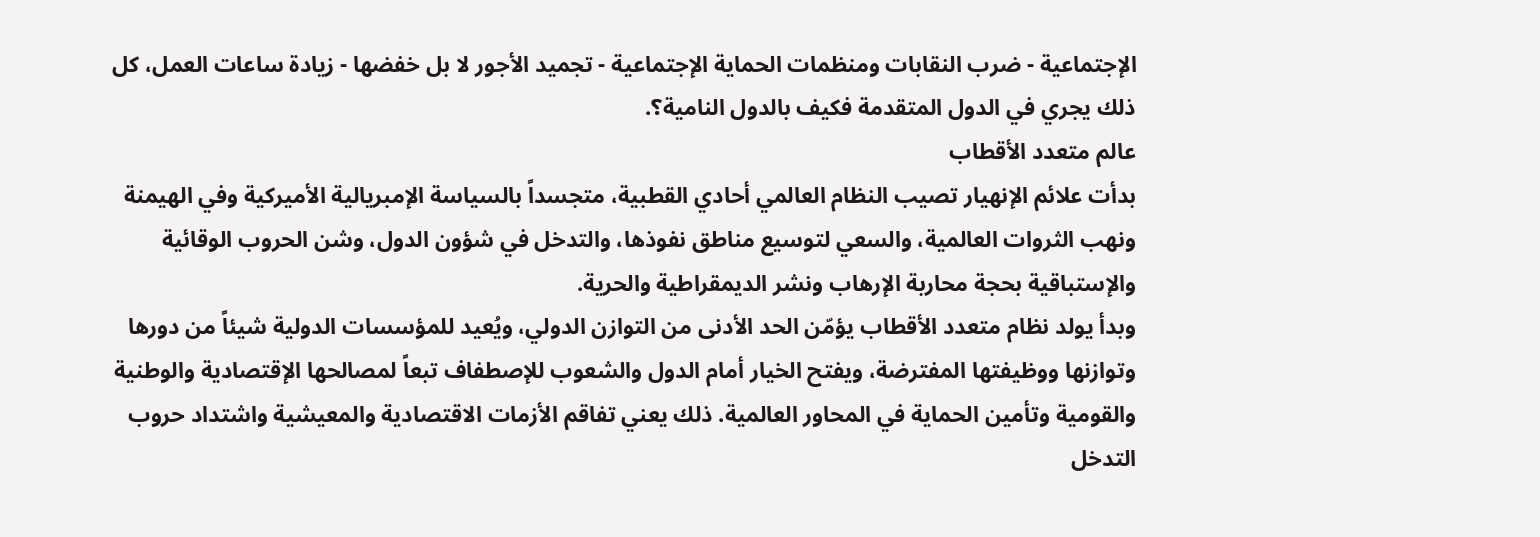الإجتماعية - ضرب النقابات ومنظمات الحماية الإجتماعية - تجميد الأجور لا بل خفضها - زيادة ساعات العمل، كل ذلك يجري في الدول المتقدمة فكيف بالدول النامية؟.
عالم متعدد الأقطاب
بدأت علائم الإنهيار تصيب النظام العالمي أحادي القطبية، متجسداً بالسياسة الإمبريالية الأميركية وفي الهيمنة ونهب الثروات العالمية، والسعي لتوسيع مناطق نفوذها، والتدخل في شؤون الدول، وشن الحروب الوقائية والإستباقية بحجة محاربة الإرهاب ونشر الديمقراطية والحرية.
وبدأ يولد نظام متعدد الأقطاب يؤمّن الحد الأدنى من التوازن الدولي، ويُعيد للمؤسسات الدولية شيئاً من دورها وتوازنها ووظيفتها المفترضة، ويفتح الخيار أمام الدول والشعوب للإصطفاف تبعاً لمصالحها الإقتصادية والوطنية والقومية وتأمين الحماية في المحاور العالمية. ذلك يعني تفاقم الأزمات الاقتصادية والمعيشية واشتداد حروب التدخل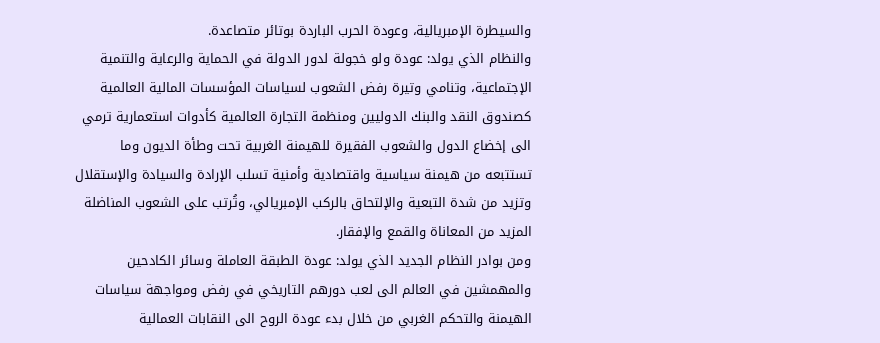والسيطرة الإمبريالية، وعودة الحرب الباردة بوتائر متصاعدة.
والنظام الذي يولد: عودة ولو خجولة لدور الدولة في الحماية والرعاية والتنمية الإجتماعية، وتنامي وتيرة رفض الشعوب لسياسات المؤسسات المالية العالمية كصندوق النقد والبنك الدوليين ومنظمة التجارة العالمية كأدوات استعمارية ترمي الى إخضاع الدول والشعوب الفقيرة للهيمنة الغربية تحت وطأة الديون وما تستتبعه من هيمنة سياسية واقتصادية وأمنية تسلب الإرادة والسيادة والإستقلال وتزيد من شدة التبعية والإلتحاق بالركب الإمبريالي، وتُرتب على الشعوب المناضلة المزيد من المعاناة والقمع والإفقار.
ومن بوادر النظام الجديد الذي يولد: عودة الطبقة العاملة وسائر الكادحين والمهمشين في العالم الى لعب دورهم التاريخي في رفض ومواجهة سياسات الهيمنة والتحكم الغربي من خلال بدء عودة الروح الى النقابات العمالية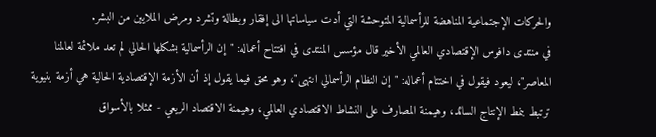والحركات الإجتماعية المناهضة للرأسمالية المتوحشة التي أدت سياساتها الى إفقار وبطالة وتشرد ومرض الملايين من البشر.
في منتدى دافوس الإقتصادي العالمي الأخير قال مؤسس المنتدى في افتتاح أعماله: "إن الرأسمالية بشكلها الحالي لم تعد ملائمة لعالمنا المعاصر"، ليعود فيقول في اختتام أعماله: "إن النظام الرأسمالي انتهى"، وهو محق فيما يقول إذ أن الأزمة الإقتصادية الحالية هي أزمة بنيوية ترتبط بنمط الإنتاج السائد، وهيمنة المصارف على النشاط الاقتصادي العالمي، وهيمنة الاقتصاد الريعي - ممثلا بالأسواق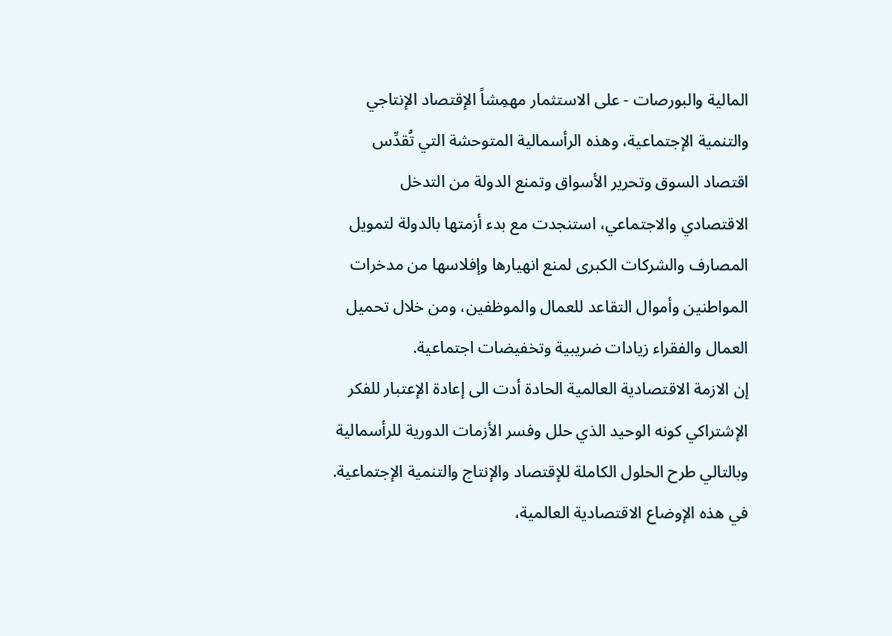المالية والبورصات - على الاستثمار مهمِشاً الإقتصاد الإنتاجي والتنمية الإجتماعية، وهذه الرأسمالية المتوحشة التي تُقدِّس اقتصاد السوق وتحرير الأسواق وتمنع الدولة من التدخل الاقتصادي والاجتماعي، استنجدت مع بدء أزمتها بالدولة لتمويل المصارف والشركات الكبرى لمنع انهيارها وإفلاسها من مدخرات المواطنين وأموال التقاعد للعمال والموظفين، ومن خلال تحميل العمال والفقراء زيادات ضريبية وتخفيضات اجتماعية.
إن الازمة الاقتصادية العالمية الحادة أدت الى إعادة الإعتبار للفكر الإشتراكي كونه الوحيد الذي حلل وفسر الأزمات الدورية للرأسمالية وبالتالي طرح الحلول الكاملة للإقتصاد والإنتاج والتنمية الإجتماعية.
في هذه الإوضاع الاقتصادية العالمية،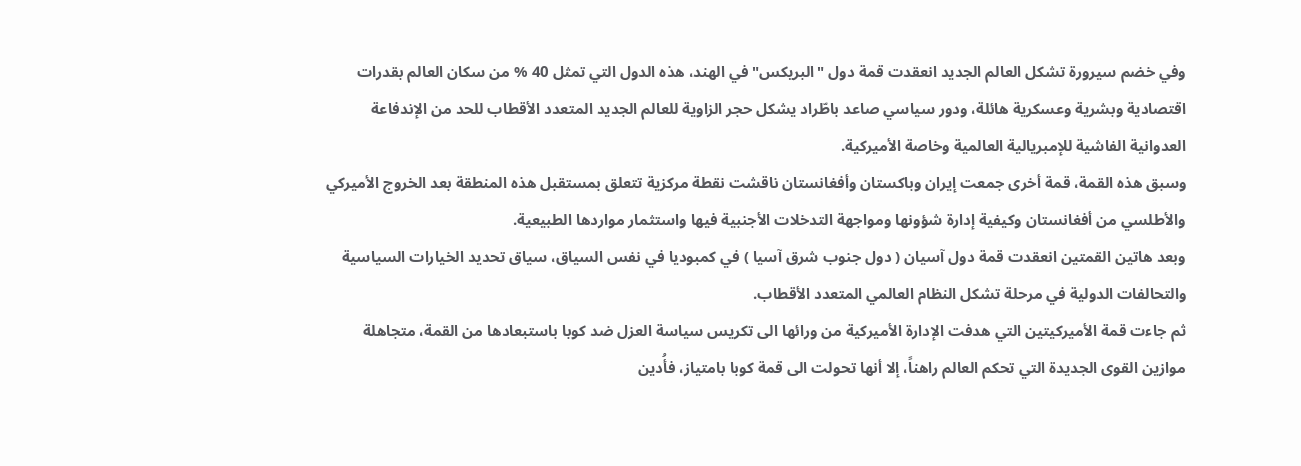وفي خضم سيرورة تشكل العالم الجديد انعقدت قمة دول "البريكس" في الهند، هذه الدول التي تمثل 40 % من سكان العالم بقدرات اقتصادية وبشرية وعسكرية هائلة، ودور سياسي صاعد باطّراد يشكل حجر الزاوية للعالم الجديد المتعدد الأقطاب للحد من الإندفاعة العدوانية الفاشية للإمبريالية العالمية وخاصة الأميركية.
وسبق هذه القمة، قمة أخرى جمعت إيران وباكستان وأفغانستان ناقشت نقطة مركزية تتعلق بمستقبل هذه المنطقة بعد الخروج الأميركي والأطلسي من أفغانستان وكيفية إدارة شؤونها ومواجهة التدخلات الأجنبية فيها واستثمار مواردها الطبيعية.
وبعد هاتين القمتين انعقدت قمة دول آسيان ( دول جنوب شرق آسيا ) في كمبوديا في نفس السياق، سياق تحديد الخيارات السياسية والتحالفات الدولية في مرحلة تشكل النظام العالمي المتعدد الأقطاب.
ثم جاءت قمة الأميركيتين التي هدفت الإدارة الأميركية من ورائها الى تكريس سياسة العزل ضد كوبا باستبعادها من القمة، متجاهلة موازين القوى الجديدة التي تحكم العالم راهناً، إلا أنها تحولت الى قمة كوبا بامتياز، فأُدين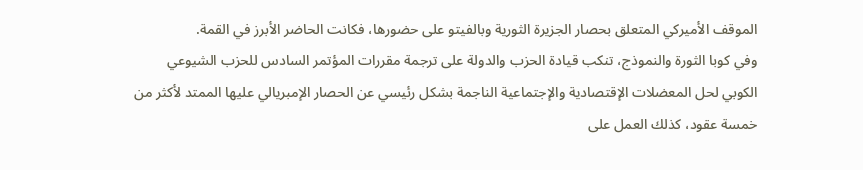الموقف الأميركي المتعلق بحصار الجزيرة الثورية وبالفيتو على حضورها، فكانت الحاضر الأبرز في القمة.
وفي كوبا الثورة والنموذج، تنكب قيادة الحزب والدولة على ترجمة مقررات المؤتمر السادس للحزب الشيوعي الكوبي لحل المعضلات الإقتصادية والإجتماعية الناجمة بشكل رئيسي عن الحصار الإمبريالي عليها الممتد لأكثر من خمسة عقود، كذلك العمل على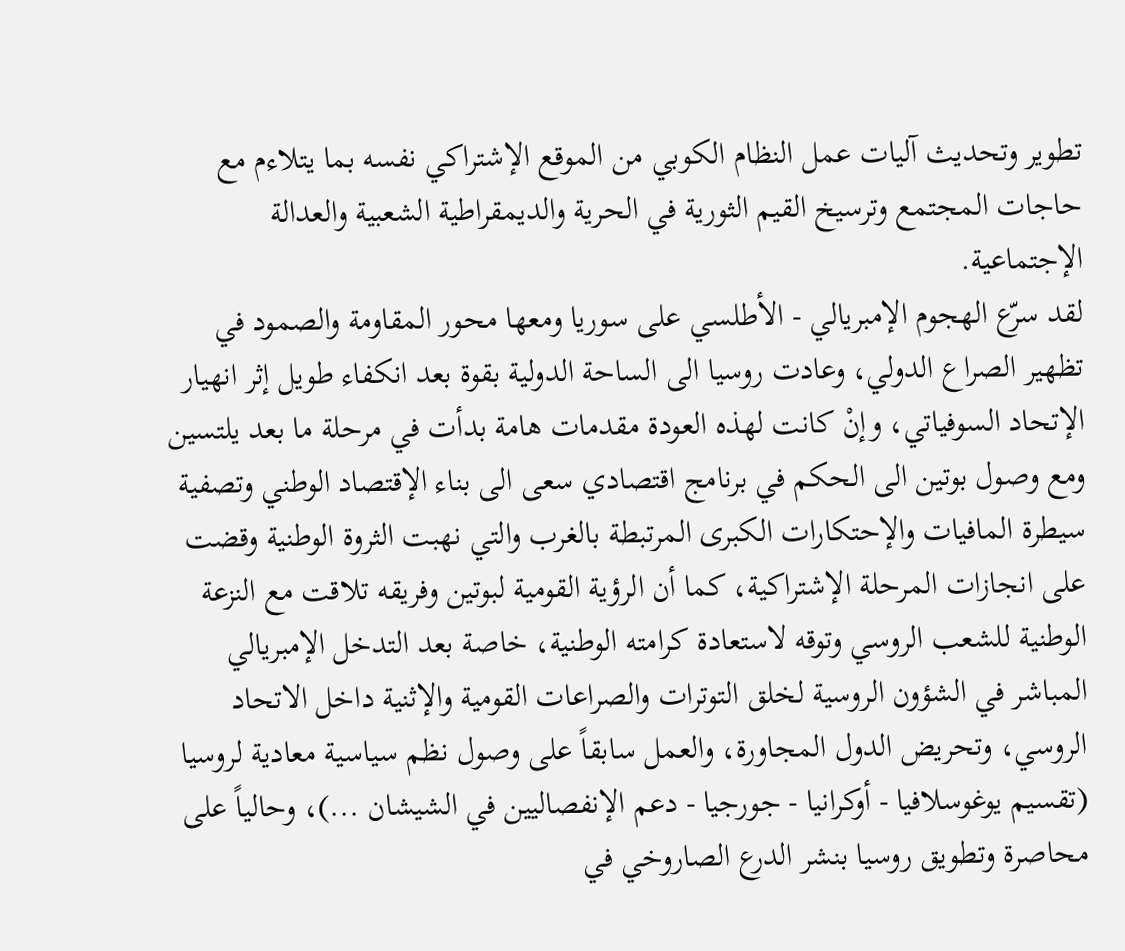تطوير وتحديث آليات عمل النظام الكوبي من الموقع الإشتراكي نفسه بما يتلاءم مع حاجات المجتمع وترسيخ القيم الثورية في الحرية والديمقراطية الشعبية والعدالة الإجتماعية.
لقد سرّع الهجوم الإمبريالي - الأطلسي على سوريا ومعها محور المقاومة والصمود في تظهير الصراع الدولي، وعادت روسيا الى الساحة الدولية بقوة بعد انكفاء طويل إثر انهيار الإتحاد السوفياتي، وإنْ كانت لهذه العودة مقدمات هامة بدأت في مرحلة ما بعد يلتسين ومع وصول بوتين الى الحكم في برنامج اقتصادي سعى الى بناء الإقتصاد الوطني وتصفية سيطرة المافيات والإحتكارات الكبرى المرتبطة بالغرب والتي نهبت الثروة الوطنية وقضت على انجازات المرحلة الإشتراكية، كما أن الرؤية القومية لبوتين وفريقه تلاقت مع النزعة الوطنية للشعب الروسي وتوقه لاستعادة كرامته الوطنية، خاصة بعد التدخل الإمبريالي المباشر في الشؤون الروسية لخلق التوترات والصراعات القومية والإثنية داخل الاتحاد الروسي، وتحريض الدول المجاورة، والعمل سابقاً على وصول نظم سياسية معادية لروسيا (تقسيم يوغوسلافيا - أوكرانيا - جورجيا - دعم الإنفصاليين في الشيشان ...)، وحالياً على محاصرة وتطويق روسيا بنشر الدرع الصاروخي في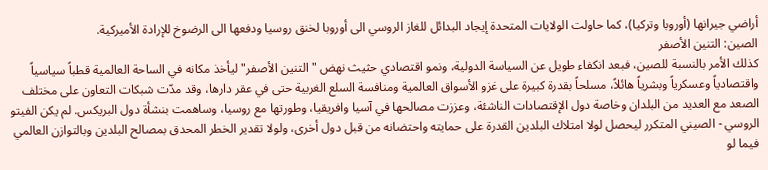أراضي جيرانها (أوروبا وتركيا)، كما حاولت الولايات المتحدة إيجاد البدائل للغاز الروسي الى أوروبا لخنق روسيا ودفعها الى الرضوخ للإرادة الأميركية.
الصين: التنين الأصفر
كذلك الأمر بالنسبة للصين، فبعد انكفاء طويل عن السياسة الدولية، ونمو اقتصادي حثيث نهض "التنين الأصفر" ليأخذ مكانه في الساحة العالمية قطباً سياسياً واقتصادياً وعسكرياً وبشرياً هائلاً، مسلحاً بقدرة كبيرة على غزو الأسواق العالمية ومنافسة السلع الغربية حتى في عقر دارها، وقد مدّت شبكات التعاون على مختلف الصعد مع العديد من البلدان وخاصة دول الإقتصادات الناشئة، وعززت مصالحها في آسيا وافريقيا، وطورتها مع روسيا، وساهمت بنشأة دول البريكس. لم يكن الفيتو الروسي - الصيني المتكرر ليحصل لولا امتلاك البلدين القدرة على حمايته واحتضانه من قبل دول أخرى، ولولا تقدير الخطر المحدق بمصالح البلدين وبالتوازن العالمي فيما لو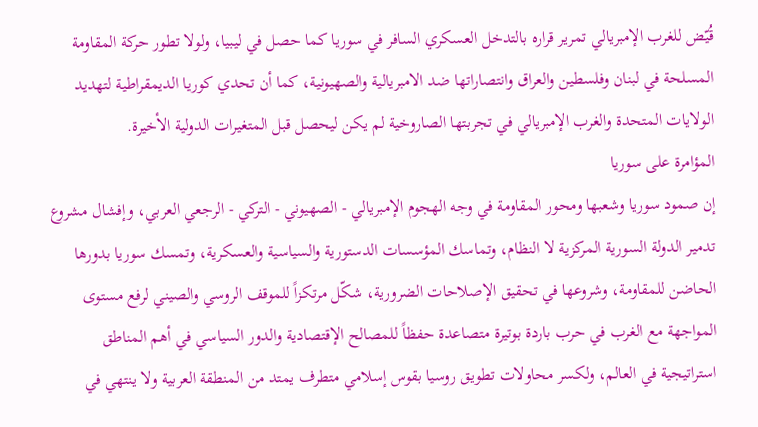قُيّض للغرب الإمبريالي تمرير قراره بالتدخل العسكري السافر في سوريا كما حصل في ليبيا، ولولا تطور حركة المقاومة المسلحة في لبنان وفلسطين والعراق وانتصاراتها ضد الامبريالية والصهيونية، كما أن تحدي كوريا الديمقراطية لتهديد الولايات المتحدة والغرب الإمبريالي في تجربتها الصاروخية لم يكن ليحصل قبل المتغيرات الدولية الأخيرة.
المؤامرة على سوريا
إن صمود سوريا وشعبها ومحور المقاومة في وجه الهجوم الإمبريالي - الصهيوني - التركي - الرجعي العربي، وإفشال مشروع تدمير الدولة السورية المركزية لا النظام، وتماسك المؤسسات الدستورية والسياسية والعسكرية، وتمسك سوريا بدورها الحاضن للمقاومة، وشروعها في تحقيق الإصلاحات الضرورية، شكّل مرتكزاً للموقف الروسي والصيني لرفع مستوى المواجهة مع الغرب في حرب باردة بوتيرة متصاعدة حفظاً للمصالح الإقتصادية والدور السياسي في أهم المناطق استراتيجية في العالم، ولكسر محاولات تطويق روسيا بقوس إسلامي متطرف يمتد من المنطقة العربية ولا ينتهي في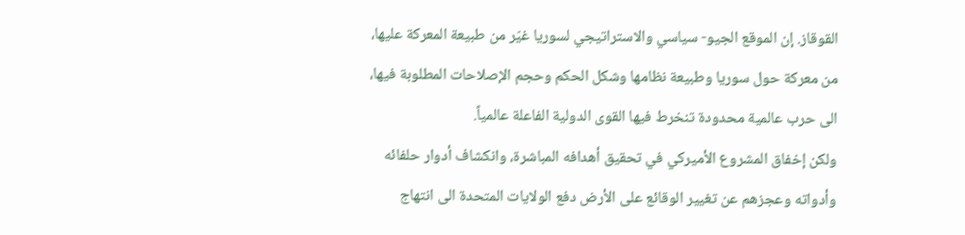القوقاز. إن الموقع الجيو- سياسي والاستراتيجي لسوريا غيّر من طبيعة المعركة عليها، من معركة حول سوريا وطبيعة نظامها وشكل الحكم وحجم الإصلاحات المطلوبة فيها، الى حرب عالمية محدودة تنخرط فيها القوى الدولية الفاعلة عالمياً.
ولكن إخفاق المشروع الأميركي في تحقيق أهدافه المباشرة، وانكشاف أدوار حلفائه وأدواته وعجزهم عن تغيير الوقائع على الأرض دفع الولايات المتحدة الى انتهاج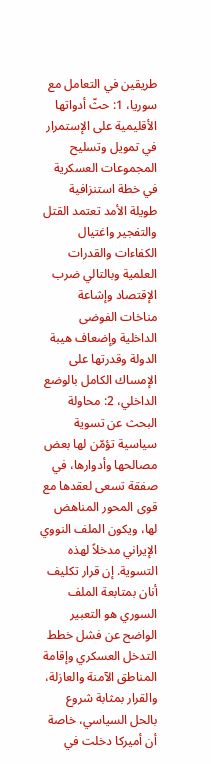طريقين في التعامل مع سوريا، 1: حثّ أدواتها الأقليمية على الإستمرار في تمويل وتسليح المجموعات العسكرية في خطة استنزافية طويلة الأمد تعتمد القتل والتفجير واغتيال الكفاءات والقدرات العلمية وبالتالي ضرب الإقتصاد وإشاعة مناخات الفوضى الداخلية وإضعاف هيبة الدولة وقدرتها على الإمساك الكامل بالوضع الداخلي، 2: محاولة البحث عن تسوية سياسية تؤمّن لها بعض مصالحها وأدوارها، في صفقة تسعى لعقدها مع قوى المحور المناهض لها، ويكون الملف النووي الإيراني مدخلاً لهذه التسوية. إن قرار تكليف أنان بمتابعة الملف السوري هو التعبير الواضح عن فشل خطط التدخل العسكري وإقامة المناطق الآمنة والعازلة، والقرار بمثابة شروع بالحل السياسي، خاصة أن أميركا دخلت في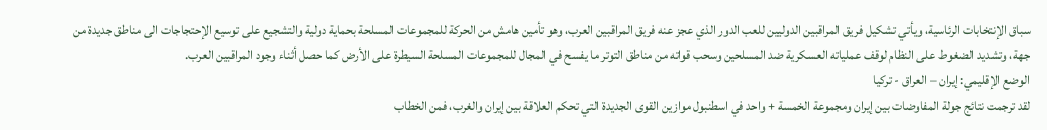سباق الإنتخابات الرئاسية، ويأتي تشكيل فريق المراقبين الدوليين للعب الدور الذي عجز عنه فريق المراقبين العرب، وهو تأمين هامش من الحركة للمجموعات المسلحة بحماية دولية والتشجيع على توسيع الإحتجاجات الى مناطق جديدة من جهة، وتشديد الضغوط على النظام لوقف عملياته العسكرية ضد المسلحين وسحب قواته من مناطق التوتر ما يفسح في المجال للمجموعات المسلحة السيطرة على الأرض كما حصل أثناء وجود المراقبين العرب.
الوضع الإقليمي: إيران – العراق - تركيا
لقد ترجمت نتائج جولة المفاوضات بين إيران ومجموعة الخمسة + واحد في اسطنبول موازين القوى الجديدة التي تحكم العلاقة بين إيران والغرب، فمن الخطاب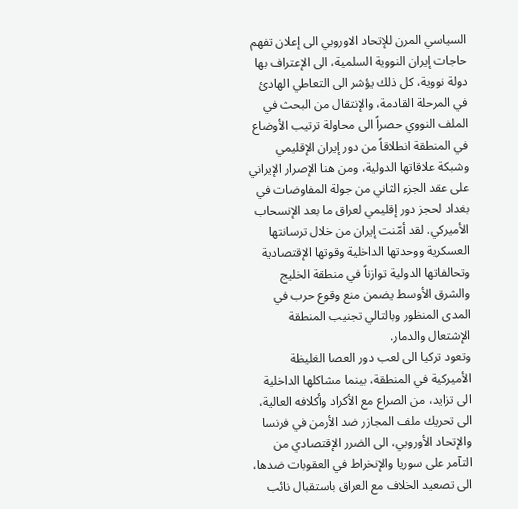السياسي المرن للإتحاد الاوروبي الى إعلان تفهم حاجات إيران النووية السلمية، الى الإعتراف بها دولة نووية، كل ذلك يؤشر الى التعاطي الهادئ في المرحلة القادمة، والإنتقال من البحث في الملف النووي حصراً الى محاولة ترتيب الأوضاع في المنطقة انطلاقاً من دور إيران الإقليمي وشبكة علاقاتها الدولية، ومن هنا الإصرار الإيراني على عقد الجزء الثاني من جولة المفاوضات في بغداد لحجز دور إقليمي لعراق ما بعد الإنسحاب الأميركي. لقد أمّنت إيران من خلال ترسانتها العسكرية ووحدتها الداخلية وقوتها الإقتصادية وتحالفاتها الدولية توازناً في منطقة الخليج والشرق الأوسط يضمن منع وقوع حرب في المدى المنظور وبالتالي تجنيب المنطقة الإشتعال والدمار.
وتعود تركيا الى لعب دور العصا الغليظة الأميركية في المنطقة، بينما مشاكلها الداخلية الى تزايد، من الصراع مع الأكراد وأكلافه العالية، الى تحريك ملف المجازر ضد الأرمن في فرنسا والإتحاد الأوروبي، الى الضرر الإقتصادي من التآمر على سوريا والإنخراط في العقوبات ضدها، الى تصعيد الخلاف مع العراق باستقبال نائب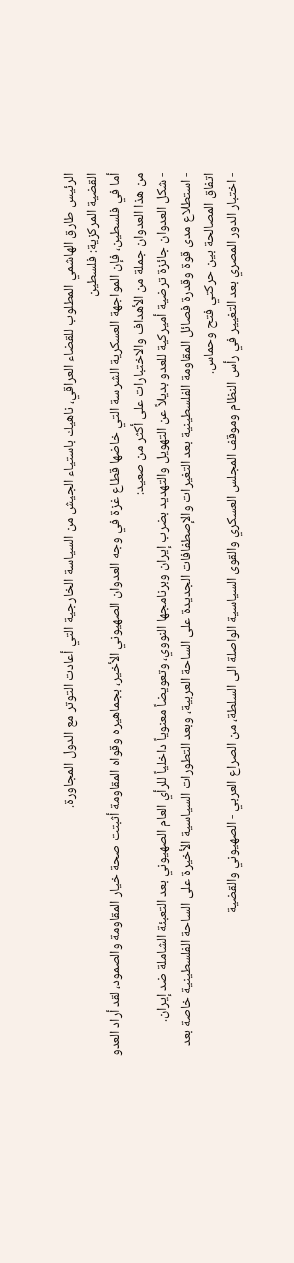الرئيس طارق الهاشمي المطلوب للقضاء العراقي، ناهيك باستياء الجيش من السياسة الخارجية التي أعادت التوتر مع الدول المجاورة.
القضية المركزية: فلسطين
أما في فلسطين، فإن المواجهة العسكرية الشرسة التي خاضها قطاع غزة في وجه العدوان الصهيوني الأخير، بجماهيره وقواه المقاومة أثبتت صحة خيار المقاومة والصمود، لقد أراد العدو من هذا العدوان جملة من الأهداف والاختبارات على أكثر من صعيد:
- شكل العدوان جائزة ترضية أميركية للعدو بديلاً عن التهويل والتهديد بضرب إيران وبرنامجها النووي، وتعويضاً معنوياً داخلياً للرأي العام الصهيوني بعد التعبئة الشاملة ضد إيران.
- استطلاع مدى قوة وقدرة فصائل المقاومة الفلسطينية بعد التغيرات والإصطفافات الجديدة على الساحة العربية، وبعد التطورات السياسية الأخيرة على الساحة الفلسطينية خاصة بعد اتفاق المصالحة بين حركتي فتح وحماس.
- اختبار الدور المصري بعد التغيير في رأس النظام وموقف المجلس العسكري والقوى السياسية الواصلة الى السلطة، من الصراع العربي - الصهيوني والقضية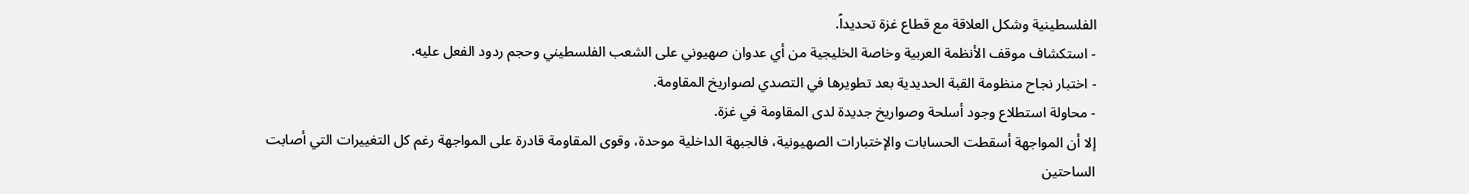الفلسطينية وشكل العلاقة مع قطاع غزة تحديداً.
- استكشاف موقف الأنظمة العربية وخاصة الخليجية من أي عدوان صهيوني على الشعب الفلسطيني وحجم ردود الفعل عليه.
- اختبار نجاح منظومة القبة الحديدية بعد تطويرها في التصدي لصواريخ المقاومة.
- محاولة استطلاع وجود أسلحة وصواريخ جديدة لدى المقاومة في غزة.
إلا أن المواجهة أسقطت الحسابات والإختبارات الصهيونية، فالجبهة الداخلية موحدة، وقوى المقاومة قادرة على المواجهة رغم كل التغييرات التي أصابت الساحتين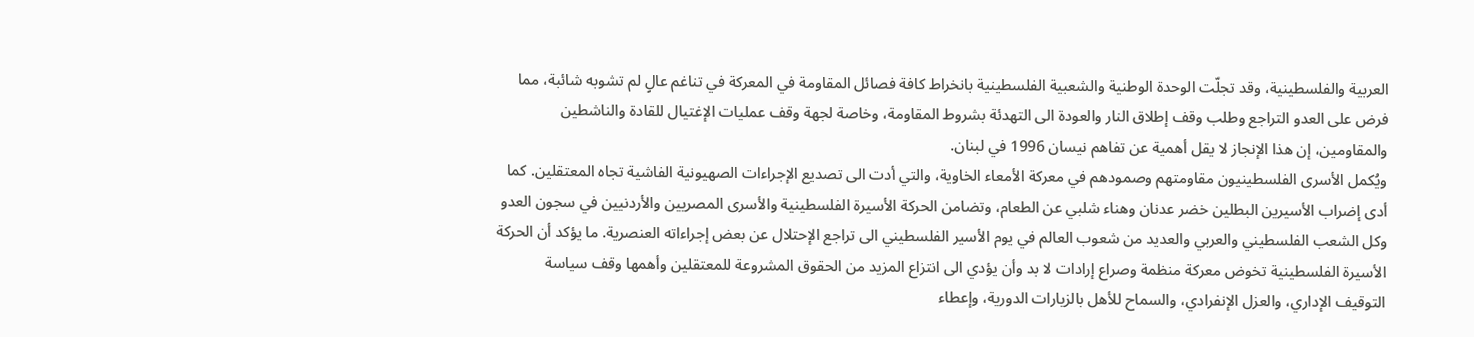العربية والفلسطينية، وقد تجلّت الوحدة الوطنية والشعبية الفلسطينية بانخراط كافة فصائل المقاومة في المعركة في تناغم عالٍ لم تشوبه شائبة، مما فرض على العدو التراجع وطلب وقف إطلاق النار والعودة الى التهدئة بشروط المقاومة، وخاصة لجهة وقف عمليات الإغتيال للقادة والناشطين والمقاومين، إن هذا الإنجاز لا يقل أهمية عن تفاهم نيسان 1996 في لبنان.
ويُكمل الأسرى الفلسطينيون مقاومتهم وصمودهم في معركة الأمعاء الخاوية، والتي أدت الى تصديع الإجراءات الصهيونية الفاشية تجاه المعتقلين. كما أدى إضراب الأسيرين البطلين خضر عدنان وهناء شلبي عن الطعام، وتضامن الحركة الأسيرة الفلسطينية والأسرى المصريين والأردنيين في سجون العدو وكل الشعب الفلسطيني والعربي والعديد من شعوب العالم في يوم الأسير الفلسطيني الى تراجع الإحتلال عن بعض إجراءاته العنصرية. ما يؤكد أن الحركة الأسيرة الفلسطينية تخوض معركة منظمة وصراع إرادات لا بد وأن يؤدي الى انتزاع المزيد من الحقوق المشروعة للمعتقلين وأهمها وقف سياسة التوقيف الإداري، والعزل الإنفرادي، والسماح للأهل بالزيارات الدورية، وإعطاء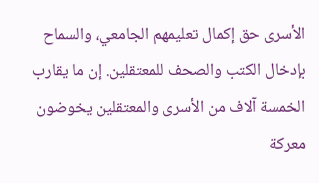الأسرى حق إكمال تعليمهم الجامعي، والسماح بإدخال الكتب والصحف للمعتقلين. إن ما يقارب الخمسة آلاف من الأسرى والمعتقلين يخوضون معركة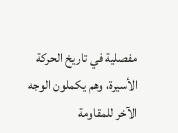مفصلية في تاريخ الحركة الأسيرة، وهم يكملون الوجه الآخر للمقاومة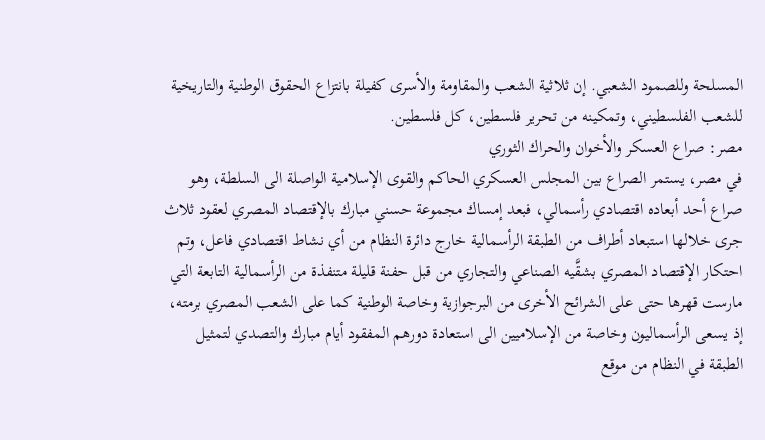المسلحة وللصمود الشعبي. إن ثلاثية الشعب والمقاومة والأسرى كفيلة بانتزاع الحقوق الوطنية والتاريخية للشعب الفلسطيني، وتمكينه من تحرير فلسطين، كل فلسطين.
مصر: صراع العسكر والأخوان والحراك الثوري
في مصر، يستمر الصراع بين المجلس العسكري الحاكم والقوى الإسلامية الواصلة الى السلطة، وهو صراع أحد أبعاده اقتصادي رأسمالي، فبعد إمساك مجموعة حسني مبارك بالإقتصاد المصري لعقود ثلاث جرى خلالها استبعاد أطراف من الطبقة الرأسمالية خارج دائرة النظام من أي نشاط اقتصادي فاعل، وتم احتكار الإقتصاد المصري بشقَّيه الصناعي والتجاري من قبل حفنة قليلة متنفذة من الرأسمالية التابعة التي مارست قهرها حتى على الشرائح الأخرى من البرجوازية وخاصة الوطنية كما على الشعب المصري برمته، إذ يسعى الرأسماليون وخاصة من الإسلاميين الى استعادة دورهم المفقود أيام مبارك والتصدي لتمثيل الطبقة في النظام من موقع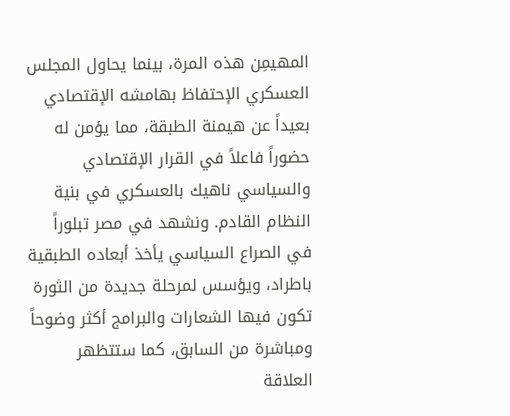المهيمِن هذه المرة، بينما يحاول المجلس العسكري الإحتفاظ بهامشه الإقتصادي بعيداً عن هيمنة الطبقة، مما يؤمن له حضوراً فاعلاً في القرار الإقتصادي والسياسي ناهيك بالعسكري في بنية النظام القادم. ونشهد في مصر تبلوراً في الصراع السياسي يأخذ أبعاده الطبقية باطراد، ويؤسس لمرحلة جديدة من الثورة تكون فيها الشعارات والبرامج أكثر وضوحاً ومباشرة من السابق، كما ستتظهر العلاقة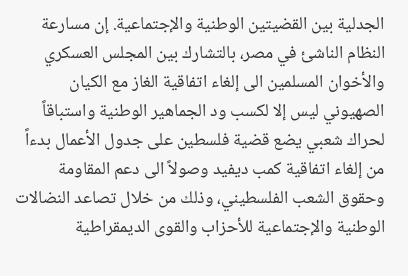الجدلية بين القضيتين الوطنية والإجتماعية. إن مسارعة النظام الناشئ في مصر، بالتشارك بين المجلس العسكري والأخوان المسلمين الى إلغاء اتفاقية الغاز مع الكيان الصهيوني ليس إلا لكسب ود الجماهير الوطنية واستباقاً لحراك شعبي يضع قضية فلسطين على جدول الأعمال بدءاً من إلغاء اتفاقية كمب ديفيد وصولاً الى دعم المقاومة وحقوق الشعب الفلسطيني، وذلك من خلال تصاعد النضالات الوطنية والإجتماعية للأحزاب والقوى الديمقراطية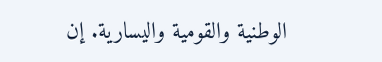الوطنية والقومية واليسارية. إن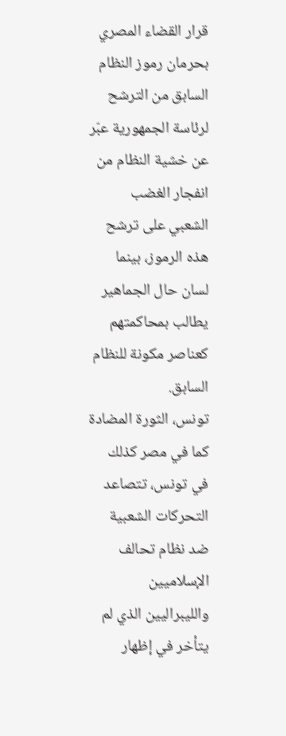قرار القضاء المصري بحرمان رموز النظام السابق من الترشح لرئاسة الجمهورية عبّر عن خشية النظام من انفجار الغضب الشعبي على ترشح هذه الرموز، بينما لسان حال الجماهير يطالب بمحاكمتهم كعناصر مكونة للنظام السابق.
تونس، الثورة المضادة
كما في مصر كذلك في تونس، تتصاعد التحركات الشعبية ضد نظام تحالف الإسلاميين والليبراليين الذي لم يتأخر في إظهار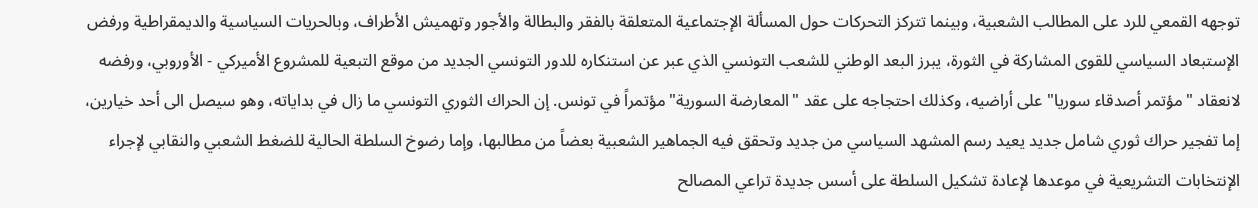توجهه القمعي للرد على المطالب الشعبية، وبينما تتركز التحركات حول المسألة الإجتماعية المتعلقة بالفقر والبطالة والأجور وتهميش الأطراف، وبالحريات السياسية والديمقراطية ورفض الإستبعاد السياسي للقوى المشاركة في الثورة، يبرز البعد الوطني للشعب التونسي الذي عبر عن استنكاره للدور التونسي الجديد من موقع التبعية للمشروع الأميركي - الأوروبي، ورفضه لانعقاد "مؤتمر أصدقاء سوريا" على أراضيه، وكذلك احتجاجه على عقد "المعارضة السورية" مؤتمراً في تونس. إن الحراك الثوري التونسي ما زال في بداياته، وهو سيصل الى أحد خيارين، إما تفجير حراك ثوري شامل جديد يعيد رسم المشهد السياسي من جديد وتحقق فيه الجماهير الشعبية بعضاً من مطالبها، وإما رضوخ السلطة الحالية للضغط الشعبي والنقابي لإجراء الإنتخابات التشريعية في موعدها لإعادة تشكيل السلطة على أسس جديدة تراعي المصالح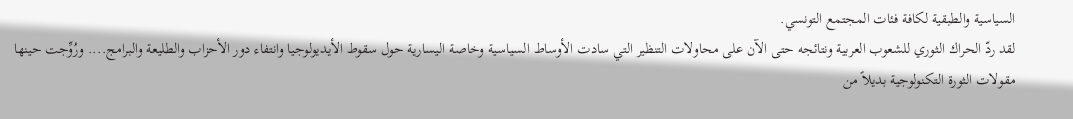السياسية والطبقية لكافة فئات المجتمع التونسي.
لقد ردّ الحراك الثوري للشعوب العربية ونتائجه حتى الآن على محاولات التنظير التي سادت الأوساط السياسية وخاصة اليسارية حول سقوط الأيديولوجيا وانتفاء دور الأحزاب والطليعة والبرامج.... ورُوِّجت حينها مقولات الثورة التكنولوجية بديلاً من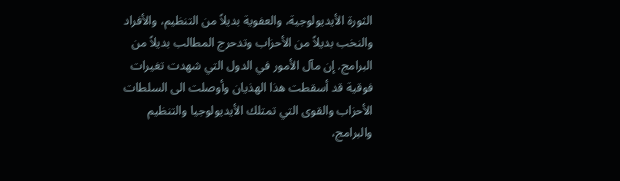الثورة الأيديولوجية، والعفوية بديلاً من التنظيم، والأفراد والنخب بديلاً من الأحزاب وتدحرج المطالب بديلاً من البرامج. إن مآل الأمور في الدول التي شهدت تغيرات فوقية قد أسقطت هذا الهذيان وأوصلت الى السلطات الأحزاب والقوى التي تمتلك الأيديولوجيا والتنظيم والبرامج،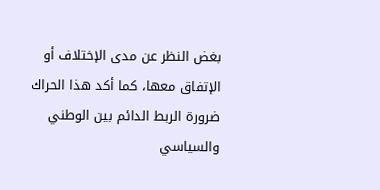بغض النظر عن مدى الإختلاف أو الإتفاق معها، كما أكد هذا الحراك ضرورة الربط الدائم بين الوطني والسياسي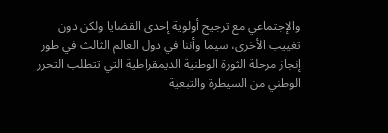والإجتماعي مع ترجيح أولوية إحدى القضايا ولكن دون تغييب الأخرى، سيما وأننا في دول العالم الثالث في طور إنجاز مرحلة الثورة الوطنية الديمقراطية التي تتطلب التحرر الوطني من السيطرة والتبعية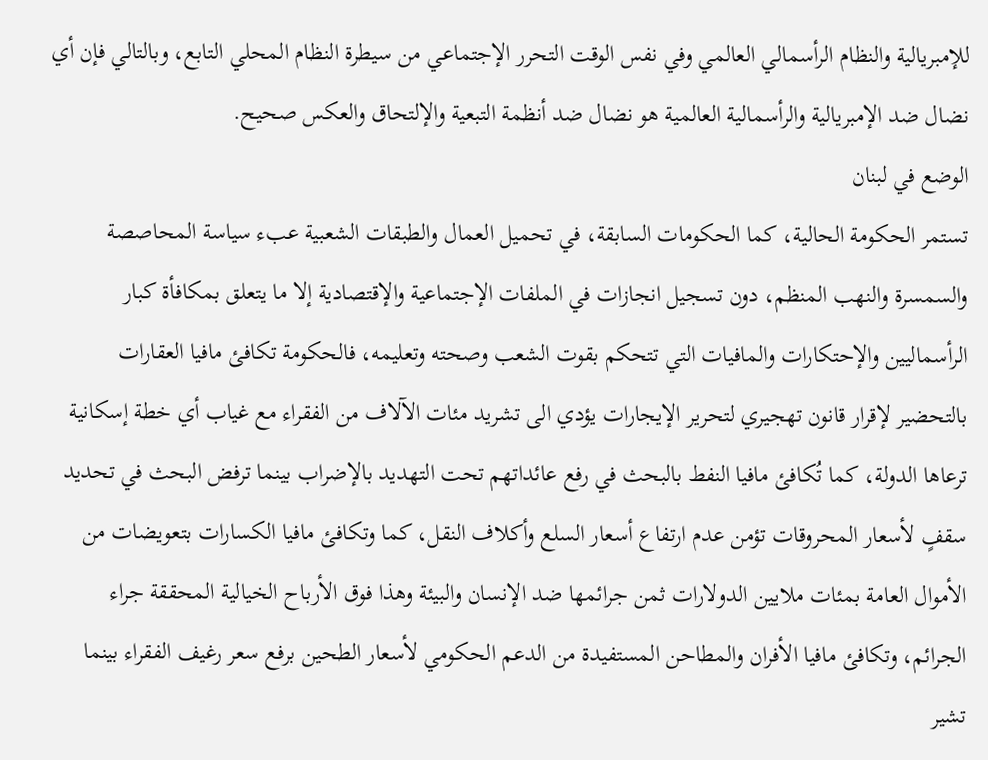للإمبريالية والنظام الرأسمالي العالمي وفي نفس الوقت التحرر الإجتماعي من سيطرة النظام المحلي التابع، وبالتالي فإن أي نضال ضد الإمبريالية والرأسمالية العالمية هو نضال ضد أنظمة التبعية والإلتحاق والعكس صحيح.
الوضع في لبنان
تستمر الحكومة الحالية، كما الحكومات السابقة، في تحميل العمال والطبقات الشعبية عبء سياسة المحاصصة والسمسرة والنهب المنظم، دون تسجيل انجازات في الملفات الإجتماعية والإقتصادية إلا ما يتعلق بمكافأة كبار الرأسماليين والإحتكارات والمافيات التي تتحكم بقوت الشعب وصحته وتعليمه، فالحكومة تكافئ مافيا العقارات بالتحضير لإقرار قانون تهجيري لتحرير الإيجارات يؤدي الى تشريد مئات الآلاف من الفقراء مع غياب أي خطة إسكانية ترعاها الدولة، كما تُكافئ مافيا النفط بالبحث في رفع عائداتهم تحت التهديد بالإضراب بينما ترفض البحث في تحديد سقفٍ لأسعار المحروقات تؤمن عدم ارتفاع أسعار السلع وأكلاف النقل، كما وتكافئ مافيا الكسارات بتعويضات من الأموال العامة بمئات ملايين الدولارات ثمن جرائمها ضد الإنسان والبيئة وهذا فوق الأرباح الخيالية المحققة جراء الجرائم، وتكافئ مافيا الأفران والمطاحن المستفيدة من الدعم الحكومي لأسعار الطحين برفع سعر رغيف الفقراء بينما تشير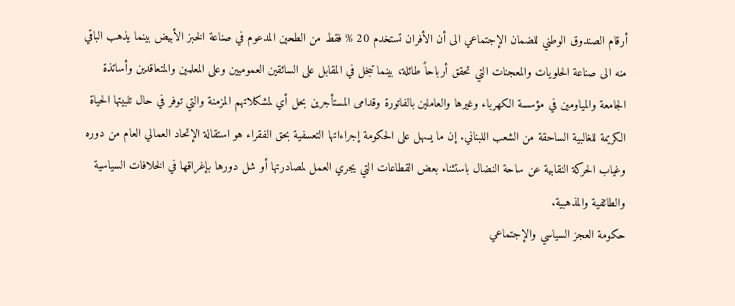أرقام الصندوق الوطني للضمان الإجتماعي الى أن الأفران تستخدم 20 % فقط من الطحين المدعوم في صناعة الخبز الأبيض بينما يذهب الباقي منه الى صناعة الحلويات والمعجنات التي تحقق أرباحاً طائلة، بينما تبخل في المقابل على السائقين العموميين وعلى المعلمين والمتعاقدين وأساتذة الجامعة والمياومين في مؤسسة الكهرباء وغيرها والعاملين بالفاتورة وقدامى المستأجرين بحل أي لمشكلاتهم المزمنة والتي توفر في حال تلبيتها الحياة الكريمة للغالبية الساحقة من الشعب اللبناني. إن ما يسهل على الحكومة إجراءاتها التعسفية بحق الفقراء هو استقالة الإتحاد العمالي العام من دوره وغياب الحركة النقابية عن ساحة النضال باستثناء بعض القطاعات التي يجري العمل لمصادرتها أو شل دورها بإغراقها في الخلافات السياسية والطائفية والمذهبية.
حكومة العجز السياسي والإجتماعي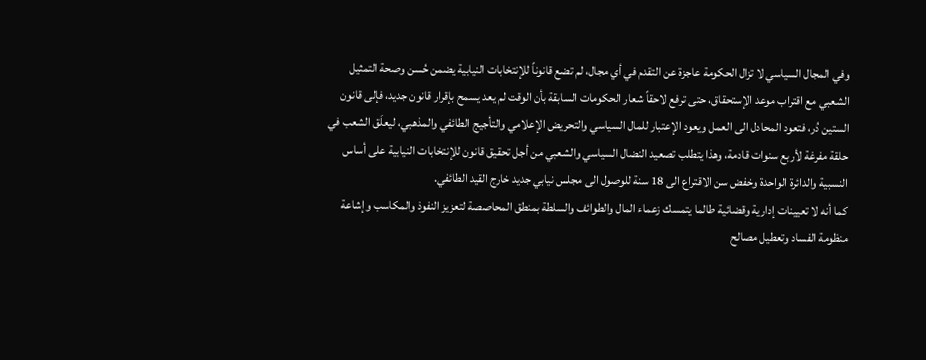وفي المجال السياسي لا تزال الحكومة عاجزة عن التقدم في أي مجال، لم تضع قانوناً للإنتخابات النيابية يضمن حُسن وصحة التمثيل الشعبي مع اقتراب موعد الإستحقاق، حتى ترفع لاحقاً شعار الحكومات السابقة بأن الوقت لم يعد يسمح بإقرار قانون جديد، فإلى قانون الستين دُر، فتعود المحادل الى العمل ويعود الإعتبار للمال السياسي والتحريض الإعلامي والتأجيج الطائفي والمذهبي، ليعلَق الشعب في حلقة مفرغة لأربع سنوات قادمة، وهذا يتطلب تصعيد النضال السياسي والشعبي من أجل تحقيق قانون للإنتخابات النيابية على أساس النسبية والدائرة الواحدة وخفض سن الاقتراع الى 18 سنة للوصول الى مجلس نيابي جديد خارج القيد الطائفي.
كما أنه لا تعيينات إدارية وقضائية طالما يتمسك زعماء المال والطوائف والسلطة بمنطق المحاصصة لتعزيز النفوذ والمكاسب وإشاعة منظومة الفساد وتعطيل مصالح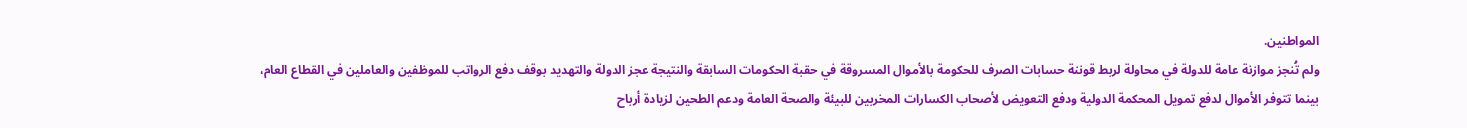المواطنين.
ولم تُنجز موازنة عامة للدولة في محاولة لربط قوننة حسابات الصرف للحكومة بالأموال المسروقة في حقبة الحكومات السابقة والنتيجة عجز الدولة والتهديد بوقف دفع الرواتب للموظفين والعاملين في القطاع العام، بينما تتوفر الأموال لدفع تمويل المحكمة الدولية ودفع التعويض لأصحاب الكسارات المخربين للبيئة والصحة العامة ودعم الطحين لزيادة أرباح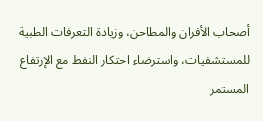أصحاب الأفران والمطاحن، وزيادة التعرفات الطبية للمستشفيات، واسترضاء احتكار النفط مع الإرتفاع المستمر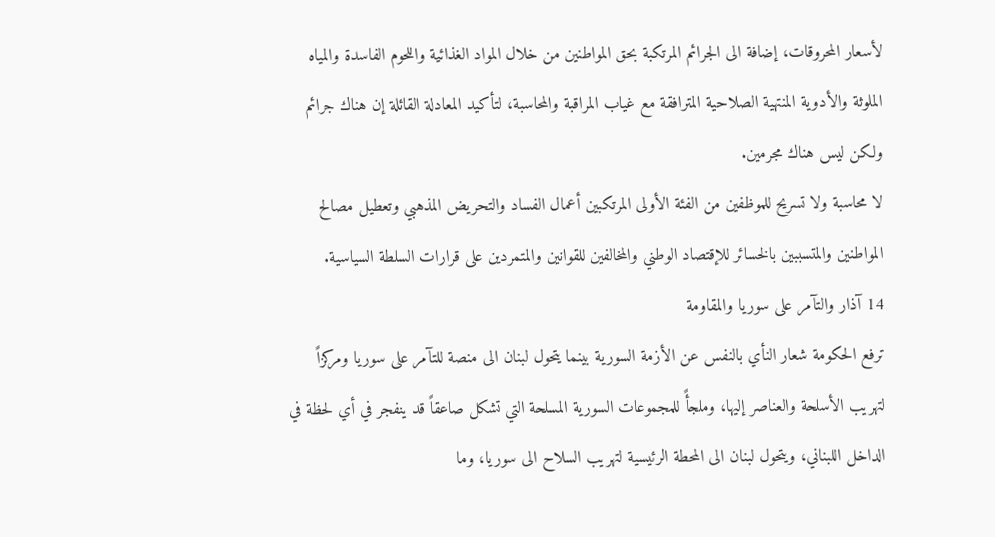لأسعار المحروقات، إضافة الى الجرائم المرتكبة بحق المواطنين من خلال المواد الغذائية واللحوم الفاسدة والمياه الملوثة والأدوية المنتهية الصلاحية المترافقة مع غياب المراقبة والمحاسبة، لتأكيد المعادلة القائلة إن هناك جرائم ولكن ليس هناك مجرمين.
لا محاسبة ولا تسريح للموظفين من الفئة الأولى المرتكبين أعمال الفساد والتحريض المذهبي وتعطيل مصالح المواطنين والمتسببين بالخسائر للإقتصاد الوطني والمخالفين للقوانين والمتمردين على قرارات السلطة السياسية.
14 آذار والتآمر على سوريا والمقاومة
ترفع الحكومة شعار النأي بالنفس عن الأزمة السورية بينما يتحول لبنان الى منصة للتآمر على سوريا ومركزاً لتهريب الأسلحة والعناصر إليها، وملجأً للمجموعات السورية المسلحة التي تشكل صاعقاً قد ينفجر في أي لحظة في الداخل اللبناني، ويتحول لبنان الى المحطة الرئيسية لتهريب السلاح الى سوريا، وما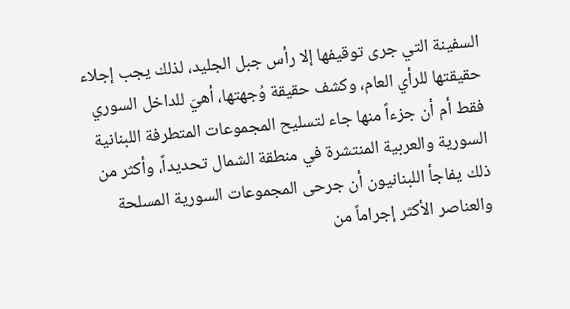السفينة التي جرى توقيفها إلا رأس جبل الجليد، لذلك يجب إجلاء حقيقتها للرأي العام، وكشف حقيقة وُجهتها، أهيَ للداخل السوري فقط أم أن جزءاً منها جاء لتسليح المجموعات المتطرفة اللبنانية السورية والعربية المنتشرة في منطقة الشمال تحديداً، وأكثر من ذلك يفاجأ اللبنانيون أن جرحى المجموعات السورية المسلحة والعناصر الأكثر إجراماً من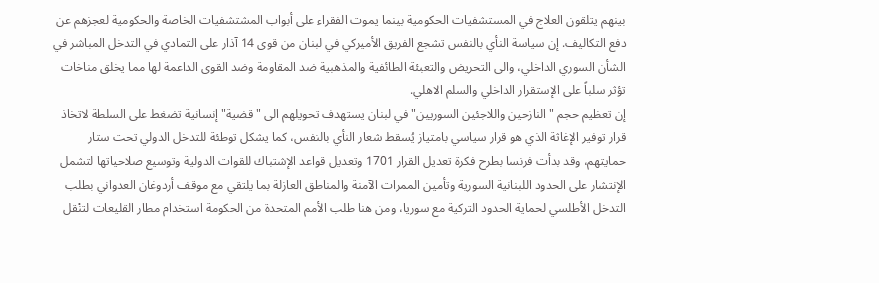بينهم يتلقون العلاج في المستشفيات الحكومية بينما يموت الفقراء على أبواب المشتشفيات الخاصة والحكومية لعجزهم عن دفع التكاليف. إن سياسة النأي بالنفس تشجع الفريق الأميركي في لبنان من قوى 14 آذار على التمادي في التدخل المباشر في الشأن السوري الداخلي، والى التحريض والتعبئة الطائفية والمذهبية ضد المقاومة وضد القوى الداعمة لها مما يخلق مناخات تؤثر سلباً على الإستقرار الداخلي والسلم الاهلي.
إن تعظيم حجم "النازحين واللاجئين السوريين" في لبنان يستهدف تحويلهم الى "قضية" إنسانية تضغط على السلطة لاتخاذ قرار توفير الإغاثة الذي هو قرار سياسي بامتياز يُسقط شعار النأي بالنفس، كما يشكل توطئة للتدخل الدولي تحت ستار حمايتهم، وقد بدأت فرنسا بطرح فكرة تعديل القرار 1701 وتعديل قواعد الإشتباك للقوات الدولية وتوسيع صلاحياتها لتشمل الإنتشار على الحدود اللبنانية السورية وتأمين الممرات الآمنة والمناطق العازلة بما يلتقي مع موقف أردوغان العدواني بطلب التدخل الأطلسي لحماية الحدود التركية مع سوريا، ومن هنا طلب الأمم المتحدة من الحكومة استخدام مطار القليعات لتنْقل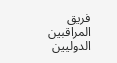فريق المراقبين الدوليين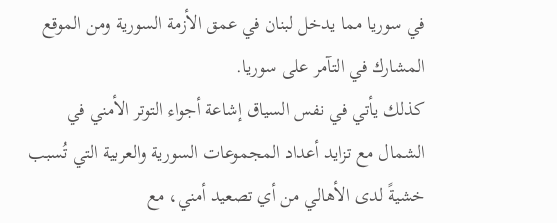في سوريا مما يدخل لبنان في عمق الأزمة السورية ومن الموقع المشارك في التآمر على سوريا.
كذلك يأتي في نفس السياق إشاعة أجواء التوتر الأمني في الشمال مع تزايد أعداد المجموعات السورية والعربية التي تُسبب خشيةً لدى الأهالي من أي تصعيد أمني، مع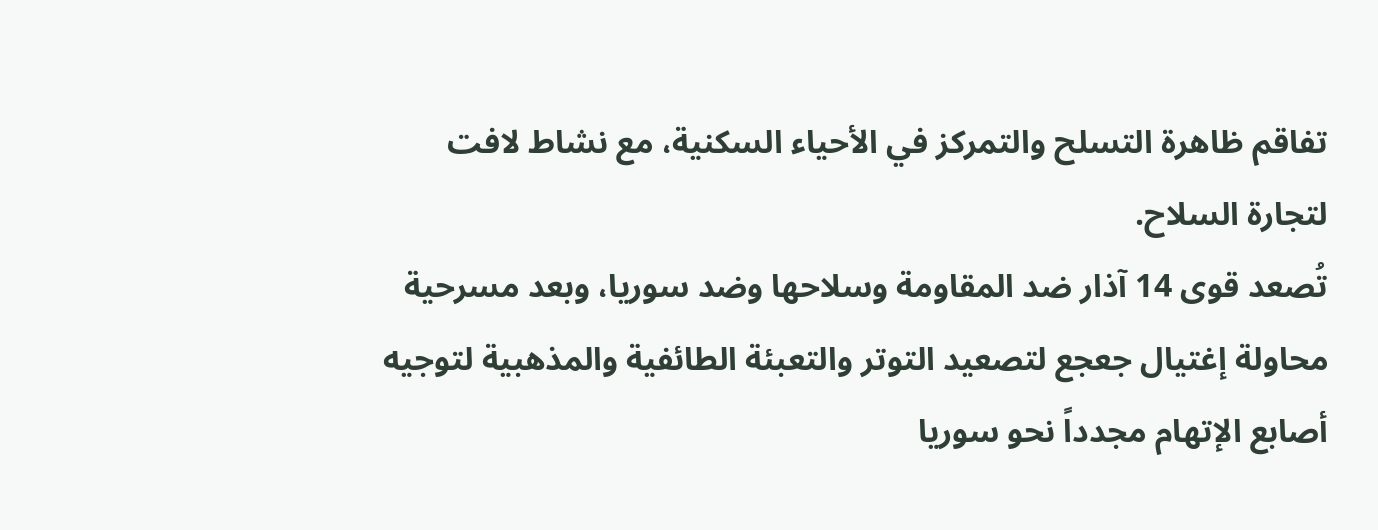تفاقم ظاهرة التسلح والتمركز في الأحياء السكنية، مع نشاط لافت لتجارة السلاح.
تُصعد قوى 14 آذار ضد المقاومة وسلاحها وضد سوريا، وبعد مسرحية محاولة إغتيال جعجع لتصعيد التوتر والتعبئة الطائفية والمذهبية لتوجيه أصابع الإتهام مجدداً نحو سوريا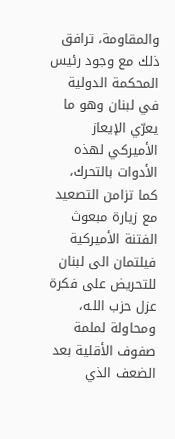والمقاومة، ترافق ذلك مع وجود رئيس المحكمة الدولية في لبنان وهو ما يعرّي الإيعاز الأميركي لهذه الأدوات بالتحرك، كما تزامن التصعيد مع زيارة مبعوث الفتنة الأميركية فيلتمان الى لبنان للتحريض على فكرة عزل حزب اللـه، ومحاولة لملمة صفوف الأقلية بعد الضعف الذي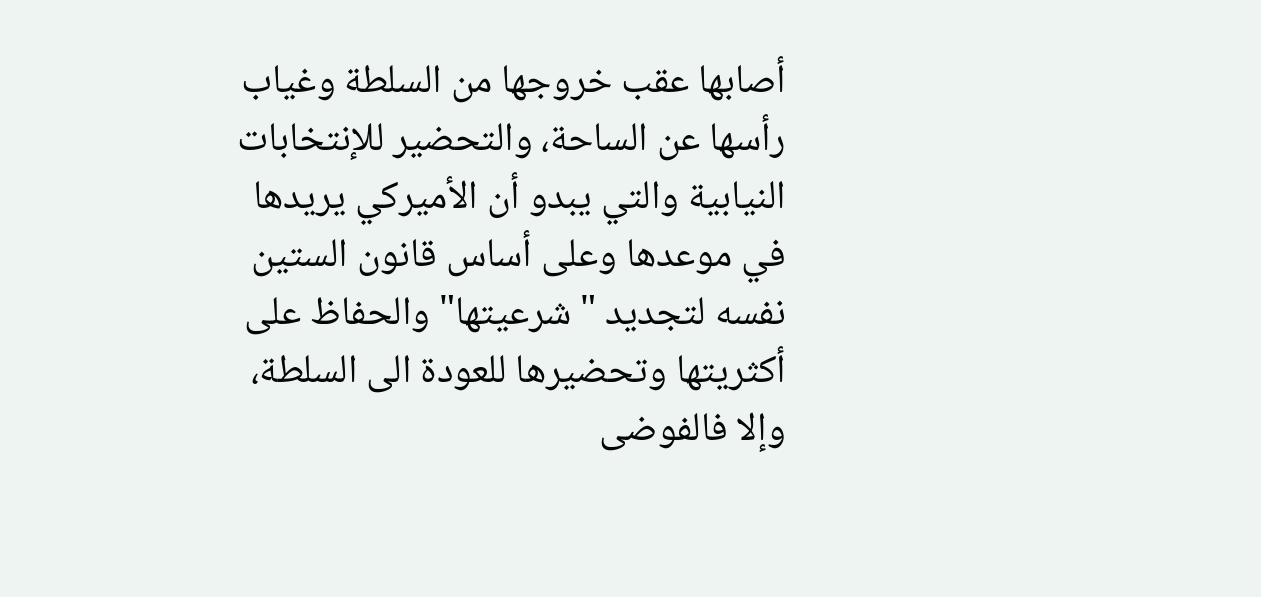أصابها عقب خروجها من السلطة وغياب رأسها عن الساحة، والتحضير للإنتخابات النيابية والتي يبدو أن الأميركي يريدها في موعدها وعلى أساس قانون الستين نفسه لتجديد "شرعيتها" والحفاظ على أكثريتها وتحضيرها للعودة الى السلطة، وإلا فالفوضى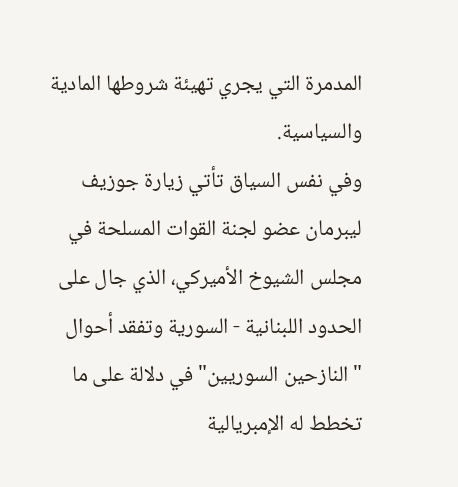المدمرة التي يجري تهيئة شروطها المادية والسياسية.
وفي نفس السياق تأتي زيارة جوزيف ليبرمان عضو لجنة القوات المسلحة في مجلس الشيوخ الأميركي، الذي جال على الحدود اللبنانية - السورية وتفقد أحوال "النازحين السوريين" في دلالة على ما تخطط له الإمبريالية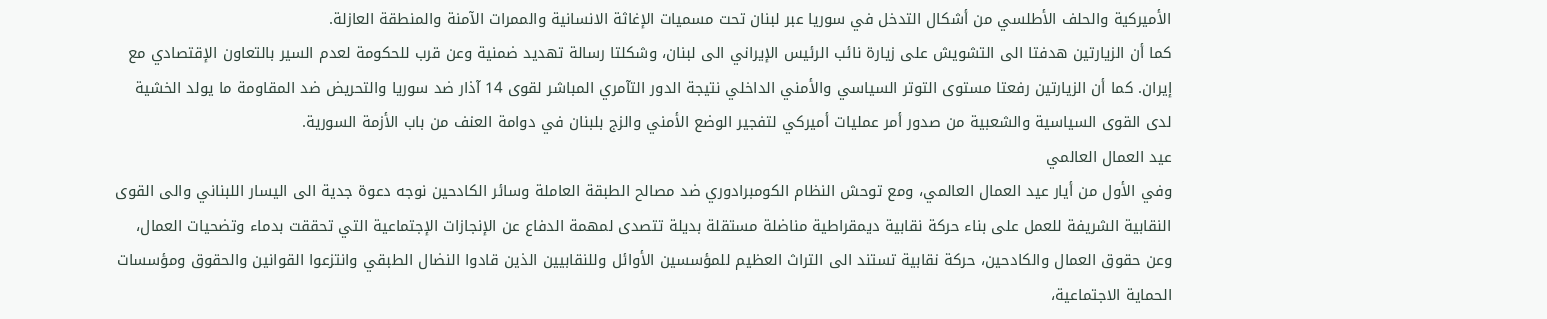الأميركية والحلف الأطلسي من أشكال التدخل في سوريا عبر لبنان تحت مسميات الإغاثة الانسانية والممرات الآمنة والمنطقة العازلة.
كما أن الزيارتين هدفتا الى التشويش على زيارة نائب الرئيس الإيراني الى لبنان، وشكلتا رسالة تهديد ضمنية وعن قرب للحكومة لعدم السير بالتعاون الإقتصادي مع إيران. كما أن الزيارتين رفعتا مستوى التوتر السياسي والأمني الداخلي نتيجة الدور التآمري المباشر لقوى 14 آذار ضد سوريا والتحريض ضد المقاومة ما يولد الخشية لدى القوى السياسية والشعبية من صدور أمر عمليات أميركي لتفجير الوضع الأمني والزج بلبنان في دوامة العنف من باب الأزمة السورية.
عيد العمال العالمي
وفي الأول من أيار عيد العمال العالمي، ومع توحش النظام الكومبرادوري ضد مصالح الطبقة العاملة وسائر الكادحين نوجه دعوة جدية الى اليسار اللبناني والى القوى النقابية الشريفة للعمل على بناء حركة نقابية ديمقراطية مناضلة مستقلة بديلة تتصدى لمهمة الدفاع عن الإنجازات الإجتماعية التي تحققت بدماء وتضحيات العمال، وعن حقوق العمال والكادحين، حركة نقابية تستند الى التراث العظيم للمؤسسين الأوائل وللنقابيين الذين قادوا النضال الطبقي وانتزعوا القوانين والحقوق ومؤسسات الحماية الاجتماعية،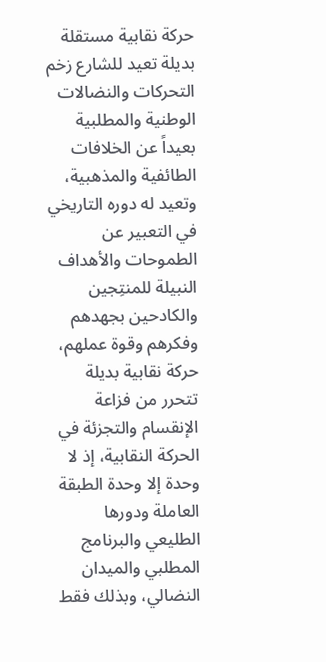حركة نقابية مستقلة بديلة تعيد للشارع زخم التحركات والنضالات الوطنية والمطلبية بعيداً عن الخلافات الطائفية والمذهبية، وتعيد له دوره التاريخي في التعبير عن الطموحات والأهداف النبيلة للمنتِجين والكادحين بجهدهم وفكرهم وقوة عملهم، حركة نقابية بديلة تتحرر من فزاعة الإنقسام والتجزئة في الحركة النقابية، إذ لا وحدة إلا وحدة الطبقة العاملة ودورها الطليعي والبرنامج المطلبي والميدان النضالي، وبذلك فقط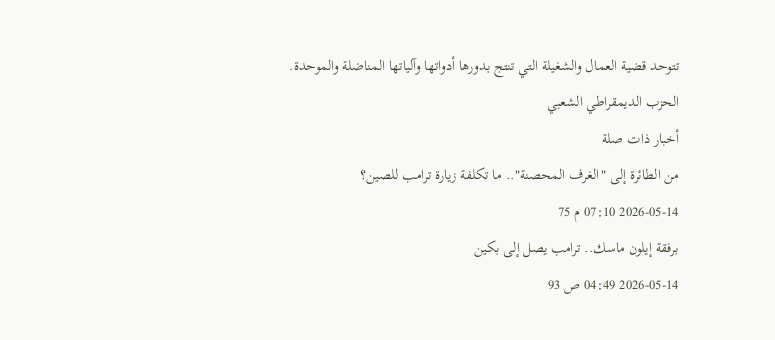تتوحد قضية العمال والشغيلة التي تنتج بدورها أدواتها وآلياتها المناضلة والموحدة.
الحزب الديمقراطي الشعبي
أخبار ذات صلة
من الطائرة إلى "الغرف المحصنة".. ما تكلفة زيارة ترامب للصين؟
2026-05-14 07:10 م 75
برفقة إيلون ماسك.. ترامب يصل إلى بكين
2026-05-14 04:49 ص 93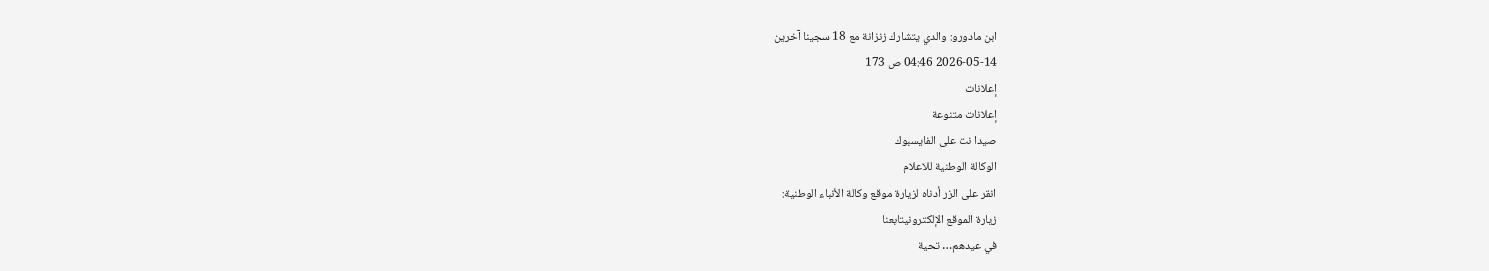ابن مادورو: والدي يتشارك زنزانة مع 18 سجينا آخرين
2026-05-14 04:46 ص 173
إعلانات
إعلانات متنوعة
صيدا نت على الفايسبوك
الوكالة الوطنية للاعلام
انقر على الزر أدناه لزيارة موقع وكالة الأنباء الوطنية:
زيارة الموقع الإلكترونيتابعنا
في عيدهم… تحية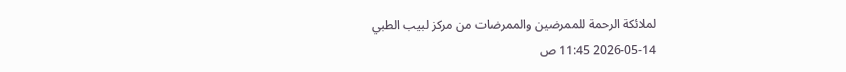لملائكة الرحمة للممرضين والممرضات من مركز لبيب الطبي
2026-05-14 11:45 ص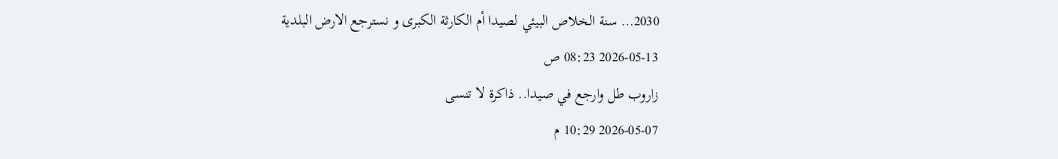2030… سنة الخلاص البيئي لصيدا أم الكارثة الكبرى و نسترجع الارض البلدية
2026-05-13 08:23 ص
زاروب طل وارجع في صيدا.. ذاكرة لا تنسى
2026-05-07 10:29 م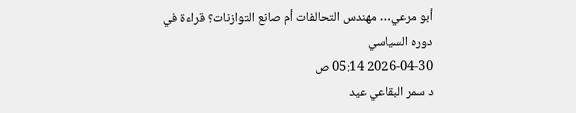أبو مرعي… مهندس التحالفات أم صانع التوازنات؟ قراءة في دوره السياسي
2026-04-30 05:14 ص
د سمر البقاعي عيد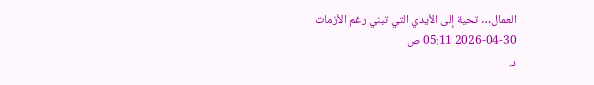العمال… تحية إلى الأيدي التي تبني رغم الأزمات
2026-04-30 05:11 ص
د.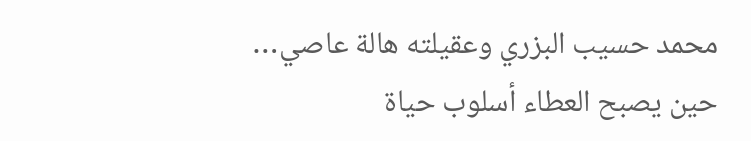محمد حسيب البزري وعقيلته هالة عاصي… حين يصبح العطاء أسلوب حياة